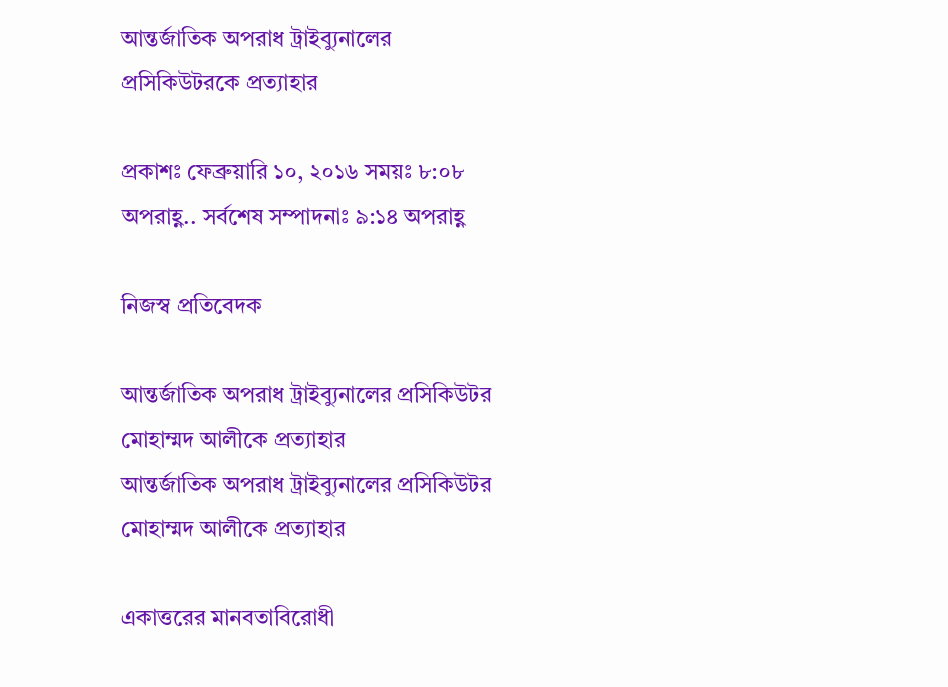আন্তর্জাতিক অপরাধ ট্রাইব্যুনালের প্রসিকিউটরকে প্রত্যাহার

প্রকাশঃ ফেব্রুয়ারি ১০, ২০১৬ সময়ঃ ৮:০৮ অপরাহ্ণ.. সর্বশেষ সম্পাদনাঃ ৯:১৪ অপরাহ্ণ

নিজস্ব প্রতিবেদক

আন্তর্জাতিক অপরাধ ট্রাইব্যুনালের প্রসিকিউটর মোহাম্মদ আলীকে প্রত্যাহার
আন্তর্জাতিক অপরাধ ট্রাইব্যুনালের প্রসিকিউটর মোহাম্মদ আলীকে প্রত্যাহার

একাত্তরের মানবতাবিরোধী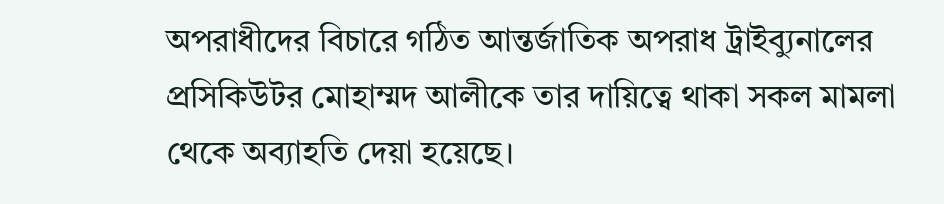অপরাধীদের বিচারে গঠিত আন্তর্জাতিক অপরাধ ট্রাইব্যুনালের প্রসিকিউটর মোহাম্মদ আলীকে তার দায়িত্বে থাকা সকল মামলা থেকে অব্যাহতি দেয়া হয়েছে।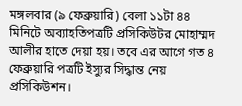মঙ্গলবার (৯ ফেব্রুয়ারি) বেলা ১১টা ৪৪ মিনিটে অব্যাহতিপত্রটি প্রসিকিউটর মোহাম্মদ আলীর হাতে দেয়া হয়। তবে এর আগে গত ৪ ফেব্রুয়ারি পত্রটি ইস্যুর সিদ্ধান্ত নেয় প্রসিকিউশন।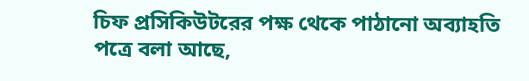চিফ প্রসিকিউটরের পক্ষ থেকে পাঠানো অব্যাহতি পত্রে বলা আছে,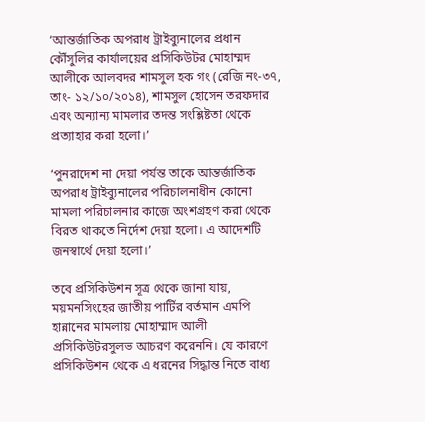‘আন্তর্জাতিক অপরাধ ট্রাইব্যুনালের প্রধান কৌঁসুলির কার্যালয়ের প্রসিকিউটর মোহাম্মদ আলীকে আলবদর শামসুল হক গং (রেজি নং-৩৭, তাং- ১২/১০/২০১৪), শামসুল হোসেন তরফদার এবং অন্যান্য মামলার তদন্ত সংশ্লিষ্টতা থেকে প্রত্যাহার করা হলো।’

‘পুনরাদেশ না দেয়া পর্যন্ত তাকে আন্তর্জাতিক অপরাধ ট্রাইব্যুনালের পরিচালনাধীন কোনো মামলা পরিচালনার কাজে অংশগ্রহণ করা থেকে বিরত থাকতে নির্দেশ দেয়া হলো। এ আদেশটি জনস্বার্থে দেয়া হলো।’

তবে প্রসিকিউশন সূত্র থেকে জানা যায়, ময়মনসিংহের জাতীয় পার্টির বর্তমান এমপি হান্নানের মামলায় মোহাম্মাদ আলী প্রসিকিউটরসুলভ আচরণ করেননি। যে কারণে প্রসিকিউশন থেকে এ ধরনের সিদ্ধান্ত নিতে বাধ্য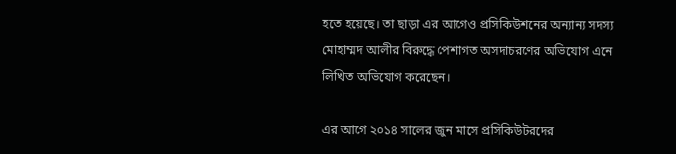হতে হয়েছে। তা ছাড়া এর আগেও প্রসিকিউশনের অন্যান্য সদস্য মোহাম্মদ আলীর বিরুদ্ধে পেশাগত অসদাচরণের অভিযোগ এনে লিখিত অভিযোগ করেছেন।

এর আগে ২০১৪ সালের জুন মাসে প্রসিকিউটরদের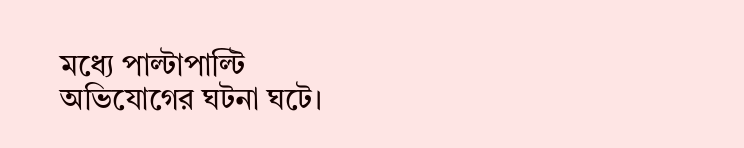মধ্যে পাল্টাপাল্টি অভিযোগের ঘটনা ঘটে।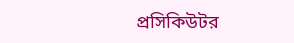প্রসিকিউটর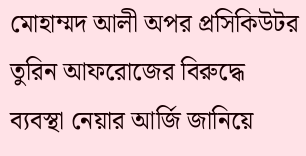মোহাম্মদ আলী অপর প্রসিকিউটর তুরিন আফরোজের বিরুদ্ধে ব্যবস্থা নেয়ার আর্জি জানিয়ে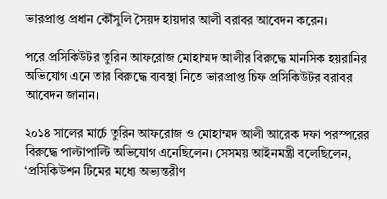ভারপ্রাপ্ত প্রধান কৌঁসুলি সৈয়দ হায়দার আলী বরাবর আবেদন করেন।

পরে প্রসিকিউটর তুরিন আফরোজ মোহাম্মদ আলীর বিরুদ্ধে মানসিক হয়রানির অভিযোগ এনে তার বিরুদ্ধে ব্যবস্থা নিতে ভারপ্রাপ্ত চিফ প্রসিকিউটর বরাবর আবেদন জানান।

২০১৪ সালের মার্চে তুরিন আফরোজ ও মোহাম্মদ আলী আরেক দফা পরস্পরের বিরুদ্ধে পাল্টাপাল্টি অভিযোগ এনেছিলেন। সেসময় আইনমন্ত্রী বলেছিলেন, ‘প্রসিকিউশন টিমের মধ্যে অভ্যন্তরীণ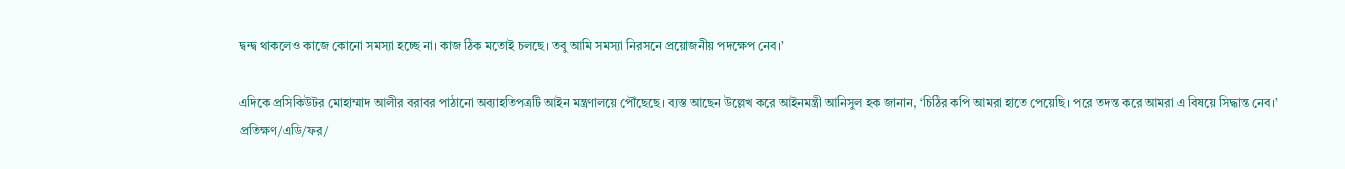দ্বন্দ্ব থাকলেও কাজে কোনো সমস্যা হচ্ছে না। কাজ ঠিক মতোই চলছে। তবু আমি সমস্যা নিরসনে প্রয়োজনীয় পদক্ষেপ নেব।’

এদিকে প্রসিকিউটর মোহাম্মাদ আলীর বরাবর পাঠানো অব্যাহতিপত্রটি আইন মন্ত্রণালয়ে পৌঁছেছে। ব্যস্ত আছেন উল্লেখ করে আইনমন্ত্রী আনিসুল হক জানান, ‘চিঠির কপি আমরা হাতে পেয়েছি। পরে তদন্ত করে আমরা এ বিষয়ে সিদ্ধান্ত নেব।’
প্রতিক্ষণ/এডি/ফর/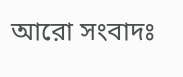আরো সংবাদঃ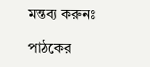মন্তব্য করুনঃ

পাঠকের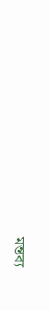মন্তব্য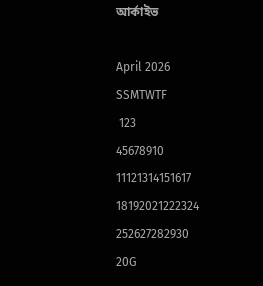আর্কাইভ

April 2026
SSMTWTF
 123
45678910
11121314151617
18192021222324
252627282930
20G